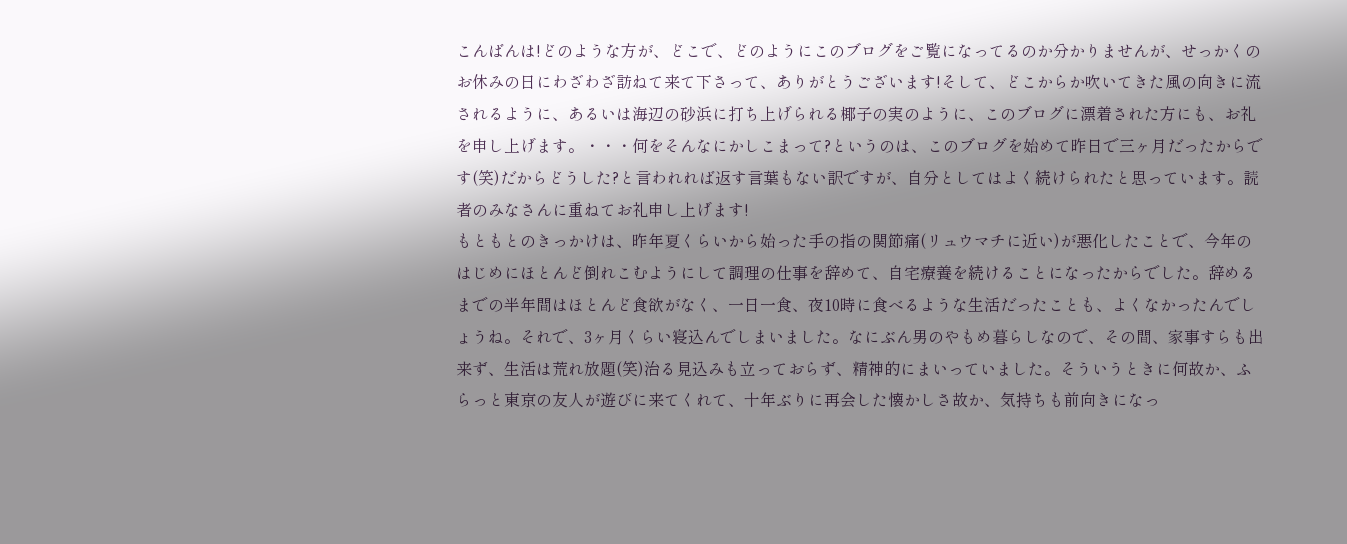こんばんは!どのような方が、どこで、どのようにこのブログをご覧になってるのか分かりませんが、せっかくのお休みの日にわざわざ訪ねて来て下さって、ありがとうございます!そして、どこからか吹いてきた風の向きに流されるように、あるいは海辺の砂浜に打ち上げられる椰子の実のように、このブログに漂着された方にも、お礼を申し上げます。・・・何をそんなにかしこまって?というのは、このブログを始めて昨日で三ヶ月だったからです(笑)だからどうした?と言われれば返す言葉もない訳ですが、自分としてはよく続けられたと思っています。読者のみなさんに重ねてお礼申し上げます!
もともとのきっかけは、昨年夏くらいから始った手の指の関節痛(リュウマチに近い)が悪化したことで、今年のはじめにほとんど倒れこむようにして調理の仕事を辞めて、自宅療養を続けることになったからでした。辞めるまでの半年間はほとんど食欲がなく、一日一食、夜10時に食べるような生活だったことも、よくなかったんでしょうね。それで、3ヶ月くらい寝込んでしまいました。なにぶん男のやもめ暮らしなので、その間、家事すらも出来ず、生活は荒れ放題(笑)治る見込みも立っておらず、精神的にまいっていました。そういうときに何故か、ふらっと東京の友人が遊びに来てくれて、十年ぶりに再会した懐かしさ故か、気持ちも前向きになっ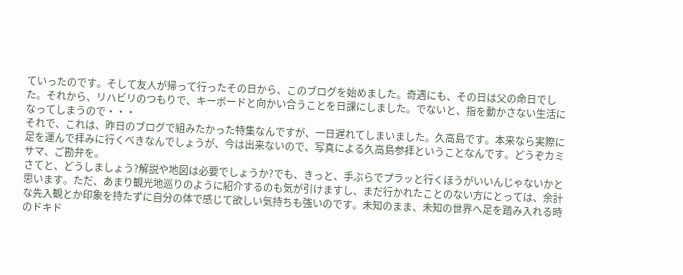ていったのです。そして友人が帰って行ったその日から、このブログを始めました。奇遇にも、その日は父の命日でした。それから、リハビリのつもりで、キーボードと向かい合うことを日課にしました。でないと、指を動かさない生活になってしまうので・・・
それで、これは、昨日のブログで組みたかった特集なんですが、一日遅れてしまいました。久高島です。本来なら実際に足を運んで拝みに行くべきなんでしょうが、今は出来ないので、写真による久高島参拝ということなんです。どうぞカミサマ、ご勘弁を。
さてと、どうしましょう?解説や地図は必要でしょうか?でも、きっと、手ぶらでプラッと行くほうがいいんじゃないかと思います。ただ、あまり観光地巡りのように紹介するのも気が引けますし、まだ行かれたことのない方にとっては、余計な先入観とか印象を持たずに自分の体で感じて欲しい気持ちも強いのです。未知のまま、未知の世界へ足を踏み入れる時のドキド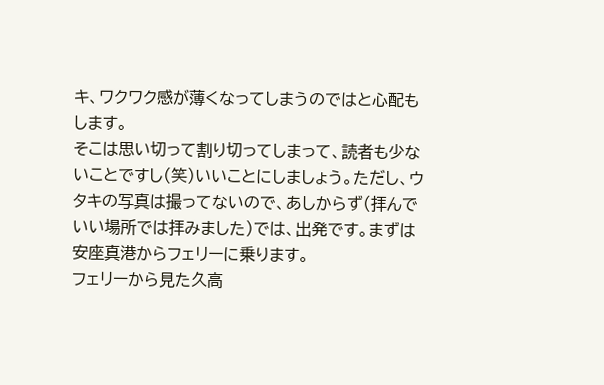キ、ワクワク感が薄くなってしまうのではと心配もします。
そこは思い切って割り切ってしまって、読者も少ないことですし(笑)いいことにしましょう。ただし、ウタキの写真は撮ってないので、あしからず(拝んでいい場所では拝みました)では、出発です。まずは安座真港からフェリーに乗ります。
フェリーから見た久高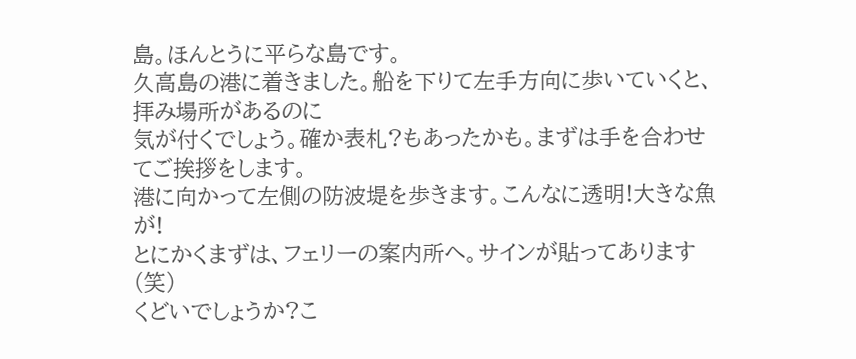島。ほんとうに平らな島です。
久高島の港に着きました。船を下りて左手方向に歩いていくと、拝み場所があるのに
気が付くでしょう。確か表札?もあったかも。まずは手を合わせてご挨拶をします。
港に向かって左側の防波堤を歩きます。こんなに透明!大きな魚が!
とにかくまずは、フェリーの案内所へ。サインが貼ってあります(笑)
くどいでしょうか?こ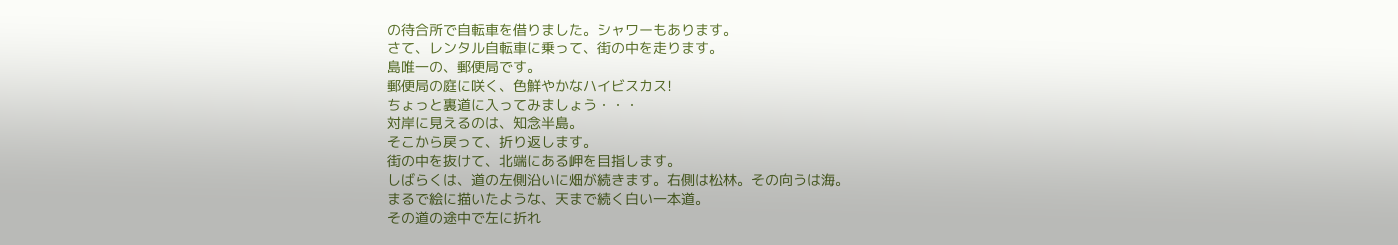の待合所で自転車を借りました。シャワーもあります。
さて、レンタル自転車に乗って、街の中を走ります。
島唯一の、郵便局です。
郵便局の庭に咲く、色鮮やかなハイビスカス!
ちょっと裏道に入ってみましょう・・・
対岸に見えるのは、知念半島。
そこから戻って、折り返します。
街の中を抜けて、北端にある岬を目指します。
しばらくは、道の左側沿いに畑が続きます。右側は松林。その向うは海。
まるで絵に描いたような、天まで続く白い一本道。
その道の途中で左に折れ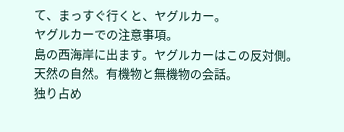て、まっすぐ行くと、ヤグルカー。
ヤグルカーでの注意事項。
島の西海岸に出ます。ヤグルカーはこの反対側。
天然の自然。有機物と無機物の会話。
独り占め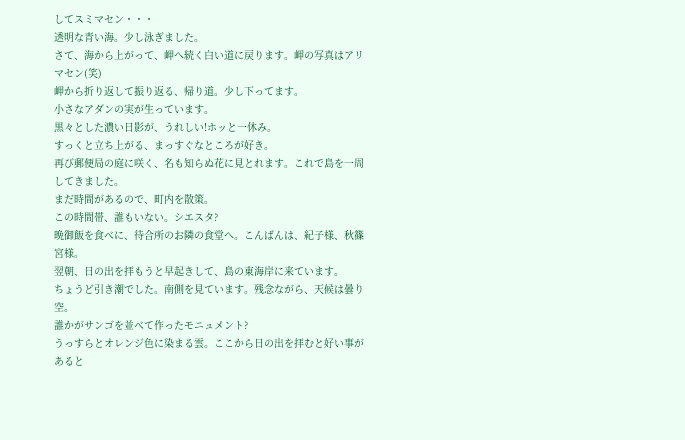してスミマセン・・・
透明な青い海。少し泳ぎました。
さて、海から上がって、岬へ続く白い道に戻ります。岬の写真はアリマセン(笑)
岬から折り返して振り返る、帰り道。少し下ってます。
小さなアダンの実が生っています。
黒々とした濃い日影が、うれしい!ホッと一休み。
すっくと立ち上がる、まっすぐなところが好き。
再び郵便局の庭に咲く、名も知らぬ花に見とれます。これで島を一周してきました。
まだ時間があるので、町内を散策。
この時間帯、誰もいない。シエスタ?
晩御飯を食べに、待合所のお隣の食堂へ。こんばんは、紀子様、秋篠宮様。
翌朝、日の出を拝もうと早起きして、島の東海岸に来ています。
ちょうど引き潮でした。南側を見ています。残念ながら、天候は曇り空。
誰かがサンゴを並べて作ったモニュメント?
うっすらとオレンジ色に染まる雲。ここから日の出を拝むと好い事があると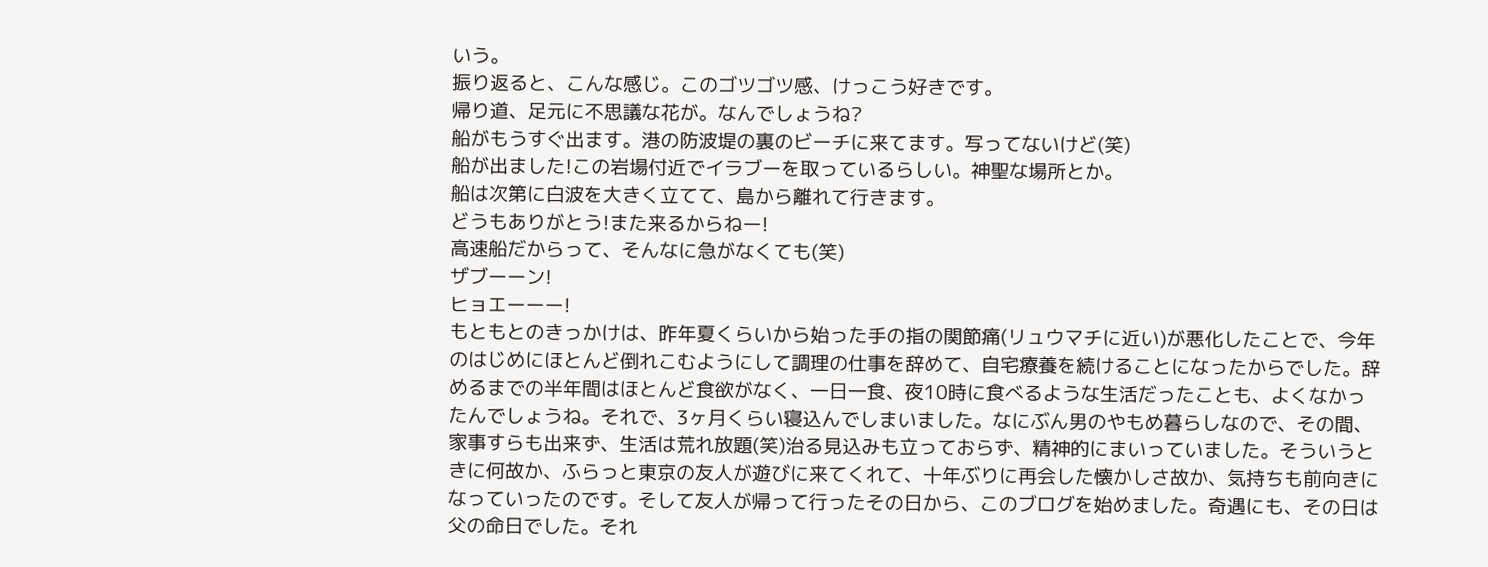いう。
振り返ると、こんな感じ。このゴツゴツ感、けっこう好きです。
帰り道、足元に不思議な花が。なんでしょうね?
船がもうすぐ出ます。港の防波堤の裏のビーチに来てます。写ってないけど(笑)
船が出ました!この岩場付近でイラブーを取っているらしい。神聖な場所とか。
船は次第に白波を大きく立てて、島から離れて行きます。
どうもありがとう!また来るからねー!
高速船だからって、そんなに急がなくても(笑)
ザブーーン!
ヒョエーーー!
もともとのきっかけは、昨年夏くらいから始った手の指の関節痛(リュウマチに近い)が悪化したことで、今年のはじめにほとんど倒れこむようにして調理の仕事を辞めて、自宅療養を続けることになったからでした。辞めるまでの半年間はほとんど食欲がなく、一日一食、夜10時に食べるような生活だったことも、よくなかったんでしょうね。それで、3ヶ月くらい寝込んでしまいました。なにぶん男のやもめ暮らしなので、その間、家事すらも出来ず、生活は荒れ放題(笑)治る見込みも立っておらず、精神的にまいっていました。そういうときに何故か、ふらっと東京の友人が遊びに来てくれて、十年ぶりに再会した懐かしさ故か、気持ちも前向きになっていったのです。そして友人が帰って行ったその日から、このブログを始めました。奇遇にも、その日は父の命日でした。それ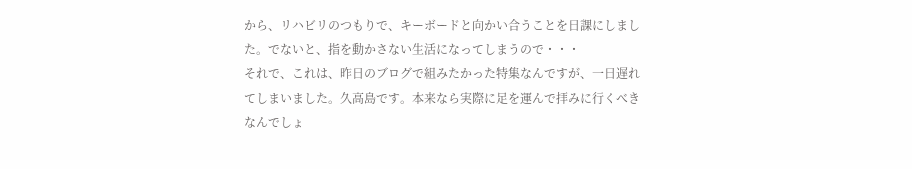から、リハビリのつもりで、キーボードと向かい合うことを日課にしました。でないと、指を動かさない生活になってしまうので・・・
それで、これは、昨日のブログで組みたかった特集なんですが、一日遅れてしまいました。久高島です。本来なら実際に足を運んで拝みに行くべきなんでしょ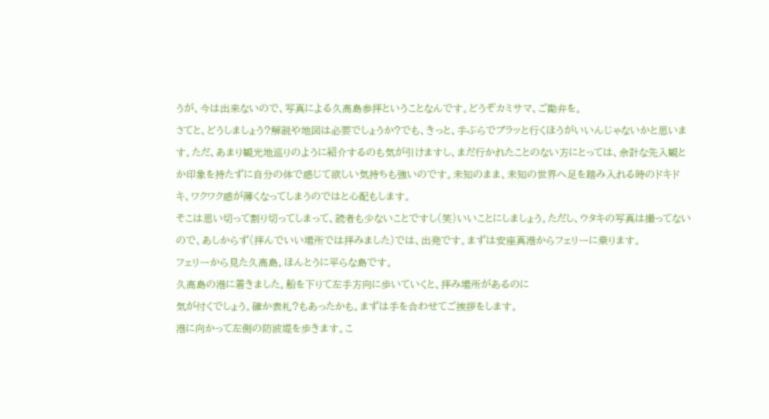うが、今は出来ないので、写真による久高島参拝ということなんです。どうぞカミサマ、ご勘弁を。
さてと、どうしましょう?解説や地図は必要でしょうか?でも、きっと、手ぶらでプラッと行くほうがいいんじゃないかと思います。ただ、あまり観光地巡りのように紹介するのも気が引けますし、まだ行かれたことのない方にとっては、余計な先入観とか印象を持たずに自分の体で感じて欲しい気持ちも強いのです。未知のまま、未知の世界へ足を踏み入れる時のドキドキ、ワクワク感が薄くなってしまうのではと心配もします。
そこは思い切って割り切ってしまって、読者も少ないことですし(笑)いいことにしましょう。ただし、ウタキの写真は撮ってないので、あしからず(拝んでいい場所では拝みました)では、出発です。まずは安座真港からフェリーに乗ります。
フェリーから見た久高島。ほんとうに平らな島です。
久高島の港に着きました。船を下りて左手方向に歩いていくと、拝み場所があるのに
気が付くでしょう。確か表札?もあったかも。まずは手を合わせてご挨拶をします。
港に向かって左側の防波堤を歩きます。こ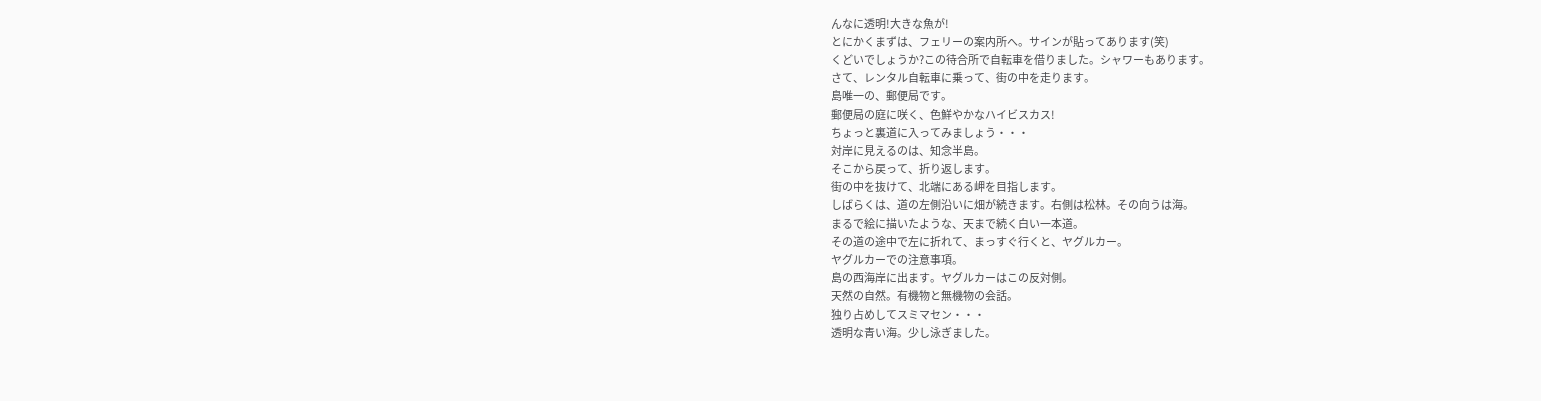んなに透明!大きな魚が!
とにかくまずは、フェリーの案内所へ。サインが貼ってあります(笑)
くどいでしょうか?この待合所で自転車を借りました。シャワーもあります。
さて、レンタル自転車に乗って、街の中を走ります。
島唯一の、郵便局です。
郵便局の庭に咲く、色鮮やかなハイビスカス!
ちょっと裏道に入ってみましょう・・・
対岸に見えるのは、知念半島。
そこから戻って、折り返します。
街の中を抜けて、北端にある岬を目指します。
しばらくは、道の左側沿いに畑が続きます。右側は松林。その向うは海。
まるで絵に描いたような、天まで続く白い一本道。
その道の途中で左に折れて、まっすぐ行くと、ヤグルカー。
ヤグルカーでの注意事項。
島の西海岸に出ます。ヤグルカーはこの反対側。
天然の自然。有機物と無機物の会話。
独り占めしてスミマセン・・・
透明な青い海。少し泳ぎました。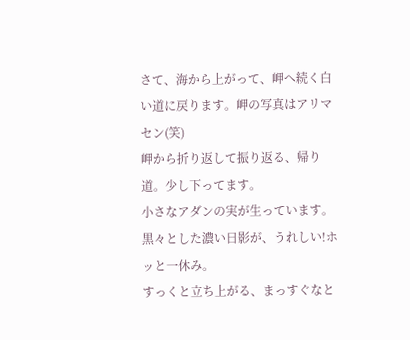さて、海から上がって、岬へ続く白い道に戻ります。岬の写真はアリマセン(笑)
岬から折り返して振り返る、帰り道。少し下ってます。
小さなアダンの実が生っています。
黒々とした濃い日影が、うれしい!ホッと一休み。
すっくと立ち上がる、まっすぐなと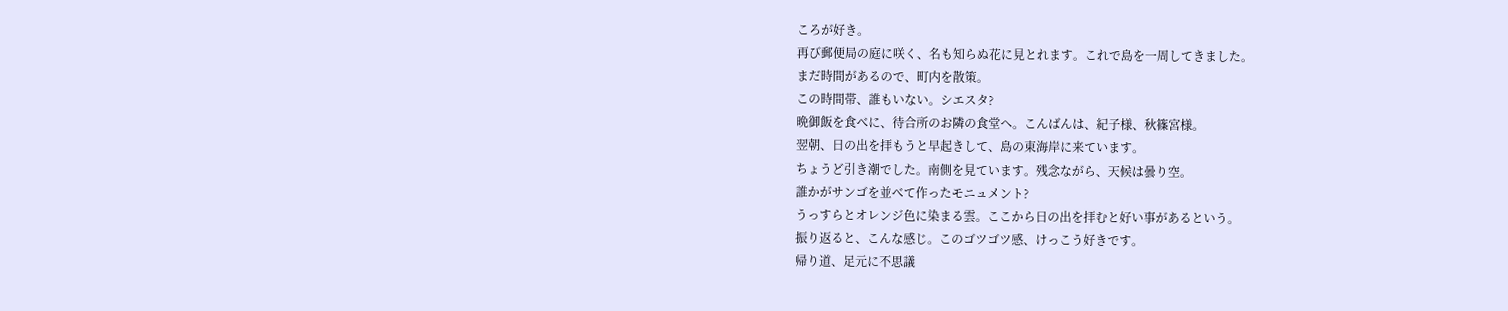ころが好き。
再び郵便局の庭に咲く、名も知らぬ花に見とれます。これで島を一周してきました。
まだ時間があるので、町内を散策。
この時間帯、誰もいない。シエスタ?
晩御飯を食べに、待合所のお隣の食堂へ。こんばんは、紀子様、秋篠宮様。
翌朝、日の出を拝もうと早起きして、島の東海岸に来ています。
ちょうど引き潮でした。南側を見ています。残念ながら、天候は曇り空。
誰かがサンゴを並べて作ったモニュメント?
うっすらとオレンジ色に染まる雲。ここから日の出を拝むと好い事があるという。
振り返ると、こんな感じ。このゴツゴツ感、けっこう好きです。
帰り道、足元に不思議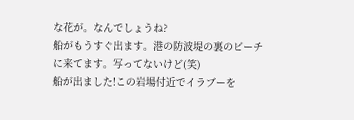な花が。なんでしょうね?
船がもうすぐ出ます。港の防波堤の裏のビーチに来てます。写ってないけど(笑)
船が出ました!この岩場付近でイラブーを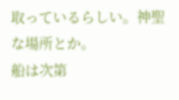取っているらしい。神聖な場所とか。
船は次第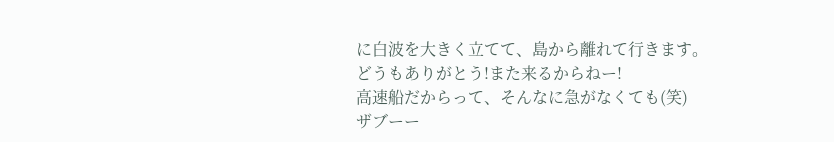に白波を大きく立てて、島から離れて行きます。
どうもありがとう!また来るからねー!
高速船だからって、そんなに急がなくても(笑)
ザブーー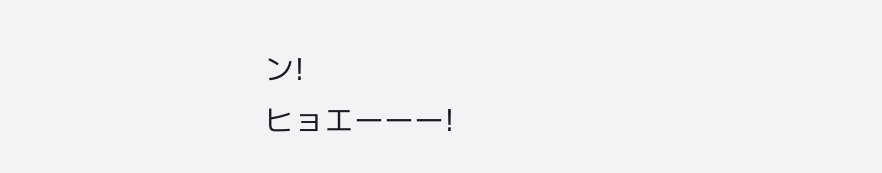ン!
ヒョエーーー!